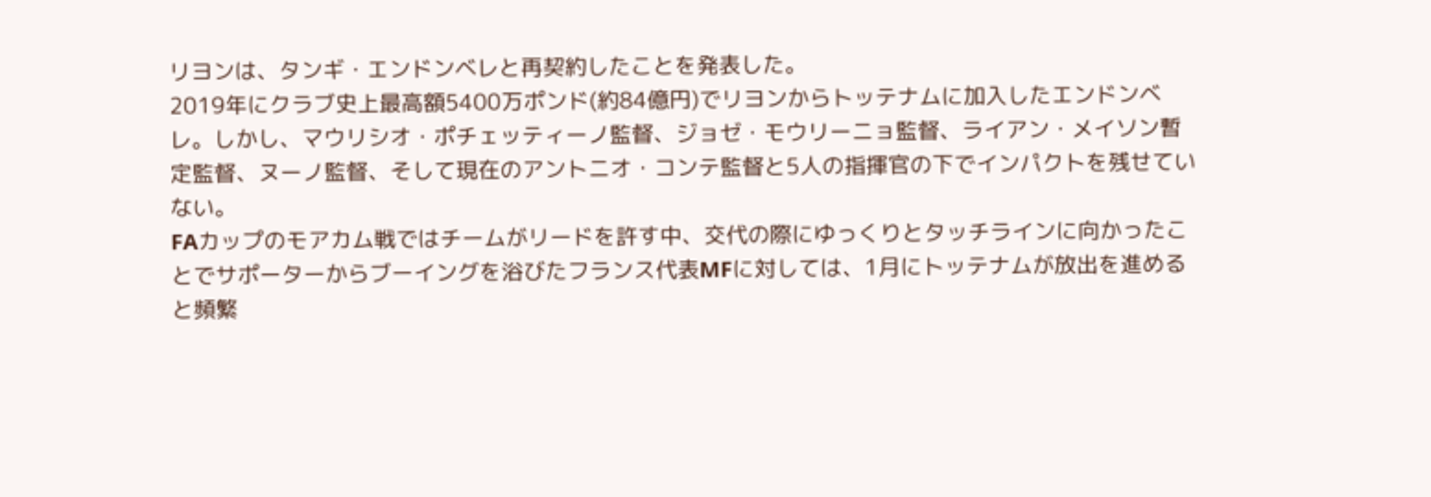リヨンは、タンギ・エンドンベレと再契約したことを発表した。
2019年にクラブ史上最高額5400万ポンド(約84億円)でリヨンからトッテナムに加入したエンドンベレ。しかし、マウリシオ・ポチェッティーノ監督、ジョゼ・モウリーニョ監督、ライアン・メイソン暫定監督、ヌーノ監督、そして現在のアントニオ・コンテ監督と5人の指揮官の下でインパクトを残せていない。
FAカップのモアカム戦ではチームがリードを許す中、交代の際にゆっくりとタッチラインに向かったことでサポーターからブーイングを浴びたフランス代表MFに対しては、1月にトッテナムが放出を進めると頻繁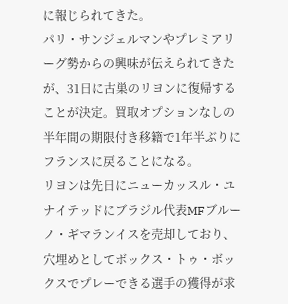に報じられてきた。
パリ・サンジェルマンやプレミアリーグ勢からの興味が伝えられてきたが、31日に古巣のリヨンに復帰することが決定。買取オプションなしの半年間の期限付き移籍で1年半ぶりにフランスに戻ることになる。
リヨンは先日にニューカッスル・ユナイテッドにブラジル代表MFブルーノ・ギマランイスを売却しており、穴埋めとしてボックス・トゥ・ボックスでプレーできる選手の獲得が求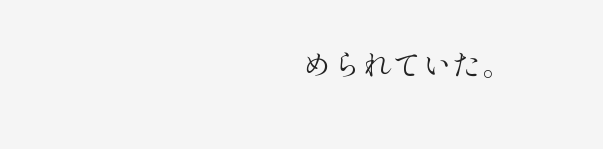められていた。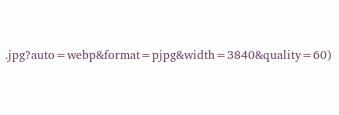.jpg?auto=webp&format=pjpg&width=3840&quality=60)